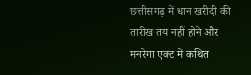छत्तीसगढ़ में धान खरीदी की तारीख तय नहीं होने और मनरेगा एक्ट में कथित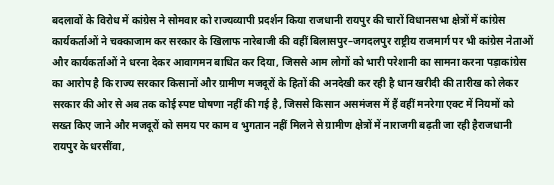बदलावों के विरोध में कांग्रेस ने सोमवार को राज्यव्यापी प्रदर्शन किया राजधानी रायपुर की चारों विधानसभा क्षेत्रों में कांग्रेस कार्यकर्ताओं ने चक्काजाम कर सरकार के खिलाफ नारेबाजी की वहीं बिलासपुर–जगदलपुर राष्ट्रीय राजमार्ग पर भी कांग्रेस नेताओं और कार्यकर्ताओं ने धरना देकर आवागमन बाधित कर दिया, जिससे आम लोगों को भारी परेशानी का सामना करना पड़ाकांग्रेस का आरोप है कि राज्य सरकार किसानों और ग्रामीण मजदूरों के हितों की अनदेखी कर रही है धान खरीदी की तारीख को लेकर सरकार की ओर से अब तक कोई स्पष्ट घोषणा नहीं की गई है, जिससे किसान असमंजस में हैं वहीं मनरेगा एक्ट में नियमों को सख्त किए जाने और मजदूरों को समय पर काम व भुगतान नहीं मिलने से ग्रामीण क्षेत्रों में नाराजगी बढ़ती जा रही हैराजधानी रायपुर के धरसींवा,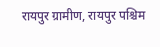रायपुर ग्रामीण, रायपुर पश्चिम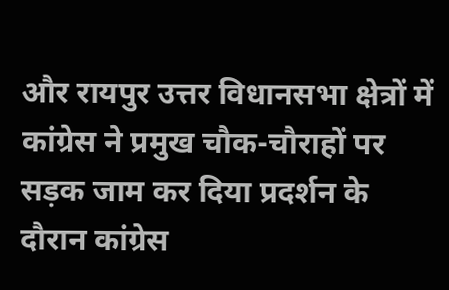और रायपुर उत्तर विधानसभा क्षेत्रों में कांग्रेस ने प्रमुख चौक-चौराहों पर सड़क जाम कर दिया प्रदर्शन के दौरान कांग्रेस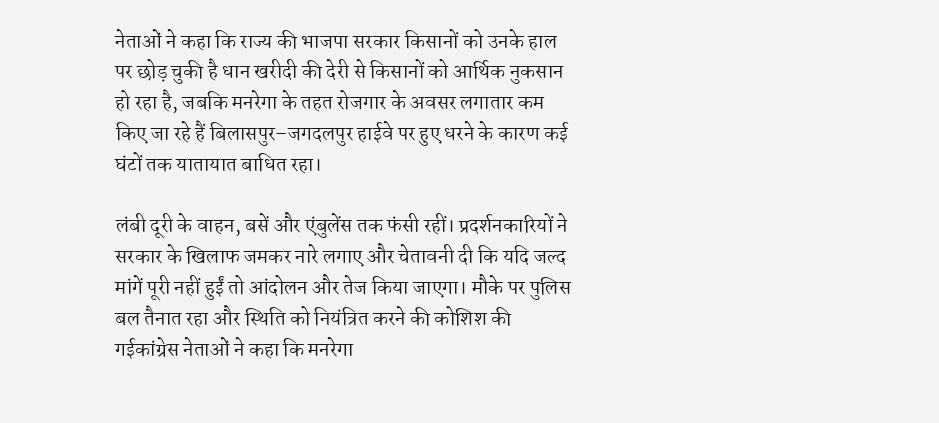नेताओं ने कहा कि राज्य की भाजपा सरकार किसानों को उनके हाल पर छोड़ चुकी है धान खरीदी की देरी से किसानों को आर्थिक नुकसान हो रहा है, जबकि मनरेगा के तहत रोजगार के अवसर लगातार कम किए जा रहे हैं बिलासपुर–जगदलपुर हाईवे पर हुए धरने के कारण कई घंटों तक यातायात बाधित रहा।

लंबी दूरी के वाहन, बसें और एंबुलेंस तक फंसी रहीं। प्रदर्शनकारियों ने सरकार के खिलाफ जमकर नारे लगाए और चेतावनी दी कि यदि जल्द मांगें पूरी नहीं हुईं तो आंदोलन और तेज किया जाएगा। मौके पर पुलिस बल तैनात रहा और स्थिति को नियंत्रित करने की कोशिश की गईकांग्रेस नेताओं ने कहा कि मनरेगा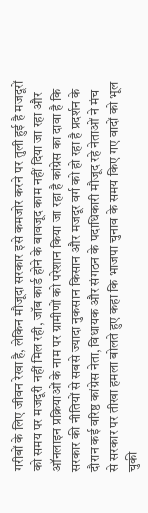गरीबों के लिए जीवन रेखा है, लेकिन मौजूदा सरकार इसे कमजोर करने पर तुली हुई है मजदूरों को समय पर मजदूरी नहीं मिल रही, जॉब कार्ड होने के बावजूद काम नहीं दिया जा रहा और ऑनलाइन प्रक्रियाओं के नाम पर ग्रामीणों को परेशान किया जा रहा है कांग्रेस का दावा है कि सरकार की नीतियों से सबसे ज्यादा नुकसान किसान और मजदूर वर्ग को हो रहा है प्रदर्शन के दौरान कई वरिष्ठ कांग्रेस नेता, विधायक और संगठन के पदाधिकारी मौजूद रहे नेताओं ने मंच से सरकार पर तीखा हमला बोलते हुए कहा कि भाजपा चुनाव के समय किए गए वादों को भूल चुकी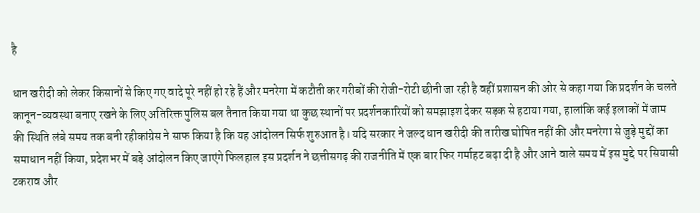है

धान खरीदी को लेकर किसानों से किए गए वादे पूरे नहीं हो रहे हैं और मनरेगा में कटौती कर गरीबों की रोजी-रोटी छीनी जा रही है वहीं प्रशासन की ओर से कहा गया कि प्रदर्शन के चलते कानून-व्यवस्था बनाए रखने के लिए अतिरिक्त पुलिस बल तैनात किया गया था कुछ स्थानों पर प्रदर्शनकारियों को समझाइश देकर सड़क से हटाया गया, हालांकि कई इलाकों में जाम की स्थिति लंबे समय तक बनी रहीकांग्रेस ने साफ किया है कि यह आंदोलन सिर्फ शुरुआत है। यदि सरकार ने जल्द धान खरीदी की तारीख घोषित नहीं की और मनरेगा से जुड़े मुद्दों का समाधान नहीं किया, प्रदेशभर में बड़े आंदोलन किए जाएंगे फिलहाल इस प्रदर्शन ने छत्तीसगढ़ की राजनीति में एक बार फिर गर्माहट बढ़ा दी है और आने वाले समय में इस मुद्दे पर सियासी टकराव और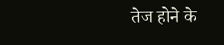तेज होने के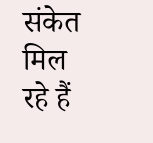संकेत मिल रहे हैं